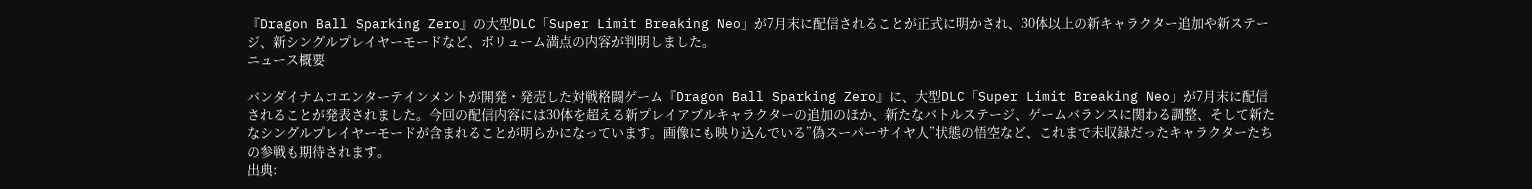『Dragon Ball Sparking Zero』の大型DLC「Super Limit Breaking Neo」が7月末に配信されることが正式に明かされ、30体以上の新キャラクター追加や新ステージ、新シングルプレイヤーモードなど、ボリューム満点の内容が判明しました。
ニュース概要

バンダイナムコエンターテインメントが開発・発売した対戦格闘ゲーム『Dragon Ball Sparking Zero』に、大型DLC「Super Limit Breaking Neo」が7月末に配信されることが発表されました。今回の配信内容には30体を超える新プレイアブルキャラクターの追加のほか、新たなバトルステージ、ゲームバランスに関わる調整、そして新たなシングルプレイヤーモードが含まれることが明らかになっています。画像にも映り込んでいる”偽スーパーサイヤ人”状態の悟空など、これまで未収録だったキャラクターたちの参戦も期待されます。
出典: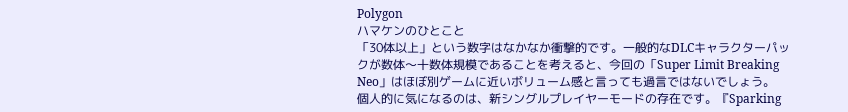Polygon
ハマケンのひとこと
「30体以上」という数字はなかなか衝撃的です。一般的なDLCキャラクターパックが数体〜十数体規模であることを考えると、今回の「Super Limit Breaking Neo」はほぼ別ゲームに近いボリューム感と言っても過言ではないでしょう。
個人的に気になるのは、新シングルプレイヤーモードの存在です。『Sparking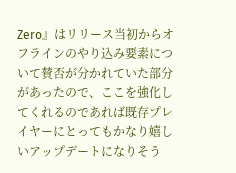Zero』はリリース当初からオフラインのやり込み要素について賛否が分かれていた部分があったので、ここを強化してくれるのであれば既存プレイヤーにとってもかなり嬉しいアップデートになりそう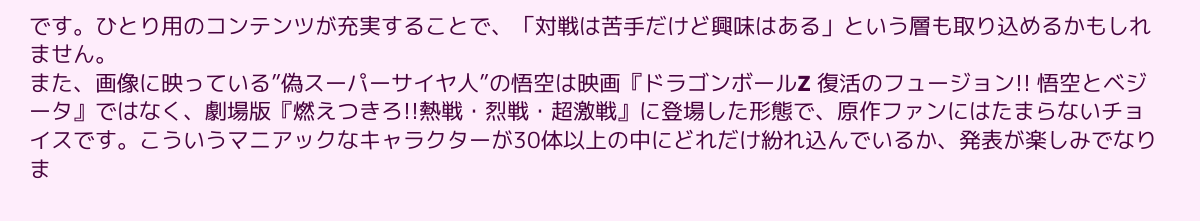です。ひとり用のコンテンツが充実することで、「対戦は苦手だけど興味はある」という層も取り込めるかもしれません。
また、画像に映っている”偽スーパーサイヤ人”の悟空は映画『ドラゴンボールZ 復活のフュージョン!! 悟空とベジータ』ではなく、劇場版『燃えつきろ!!熱戦・烈戦・超激戦』に登場した形態で、原作ファンにはたまらないチョイスです。こういうマニアックなキャラクターが30体以上の中にどれだけ紛れ込んでいるか、発表が楽しみでなりま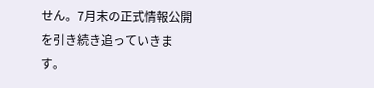せん。7月末の正式情報公開を引き続き追っていきます。